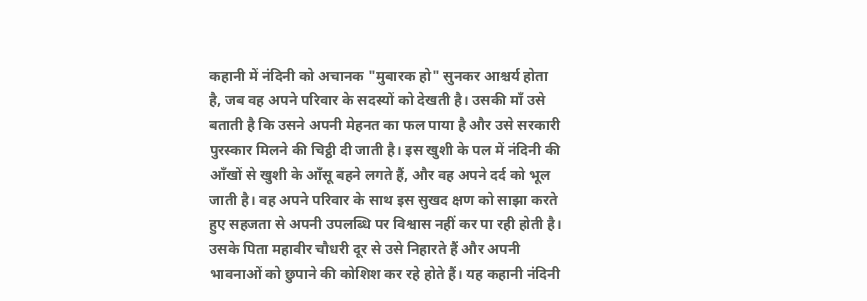कहानी में नंदिनी को अचानक "मुबारक हो" सुनकर आश्चर्य होता है, जब वह अपने परिवार के सदस्यों को देखती है। उसकी माँ उसे बताती है कि उसने अपनी मेहनत का फल पाया है और उसे सरकारी पुरस्कार मिलने की चिट्ठी दी जाती है। इस खुशी के पल में नंदिनी की आँखों से खुशी के आँसू बहने लगते हैं, और वह अपने दर्द को भूल जाती है। वह अपने परिवार के साथ इस सुखद क्षण को साझा करते हुए सहजता से अपनी उपलब्धि पर विश्वास नहीं कर पा रही होती है। उसके पिता महावीर चौधरी दूर से उसे निहारते हैं और अपनी भावनाओं को छुपाने की कोशिश कर रहे होते हैं। यह कहानी नंदिनी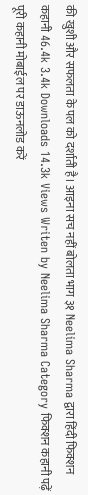की खुशी और सफलता के पल को दर्शाती है। आइना सच नहीं बोलता भाग ३१ Neelima Sharma द्वारा हिंदी फिक्शन कहानी 46.4k 3.4k Downloads 14.3k Views Writen by Neelima Sharma Category फिक्शन कहानी पढ़ें पूरी कहानी मोबाईल पर डाऊनलोड करें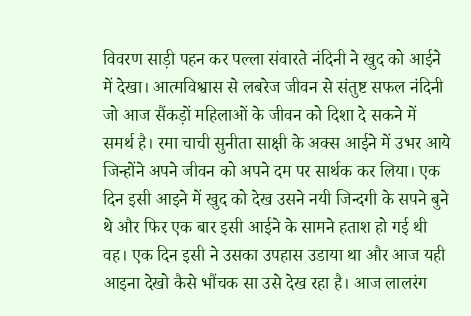विवरण साड़ी पहन कर पल्ला संवारते नंदिनी ने खुद को आईने में देखा। आत्मविश्वास से लबरेज जीवन से संतुष्ट सफल नंदिनी जो आज सैंकड़ों महिलाओं के जीवन को दिशा दे सकने में समर्थ है। रमा चाची सुनीता साक्षी के अक्स आईने में उभर आये जिन्होंने अपने जीवन को अपने दम पर सार्थक कर लिया। एक दिन इसी आइने में खुद को देख उसने नयी जिन्दगी के सपने बुने थे और फिर एक बार इसी आईने के सामने हताश हो गई थी वह। एक दिन इसी ने उसका उपहास उडाया था और आज यही आइना देखो कैसे भौंचक सा उसे देख रहा है। आज लालरंग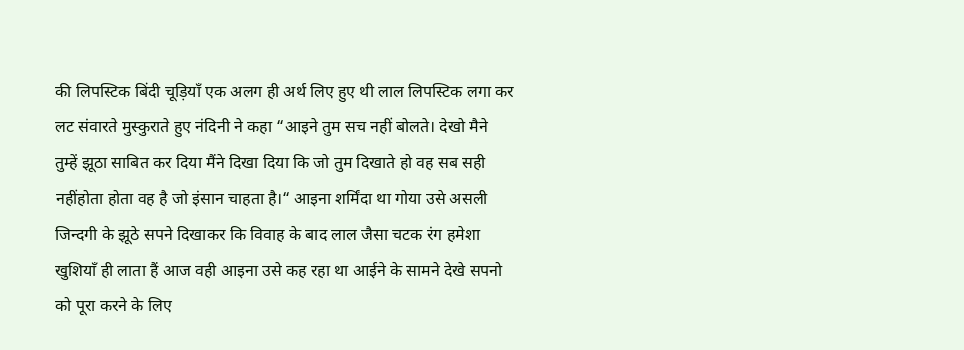की लिपस्टिक बिंदी चूड़ियाँ एक अलग ही अर्थ लिए हुए थी लाल लिपस्टिक लगा कर लट संवारते मुस्कुराते हुए नंदिनी ने कहा “आइने तुम सच नहीं बोलते। देखो मैने तुम्हें झूठा साबित कर दिया मैंने दिखा दिया कि जो तुम दिखाते हो वह सब सही नहींहोता होता वह है जो इंसान चाहता है।“ आइना शर्मिंदा था गोया उसे असली जिन्दगी के झूठे सपने दिखाकर कि विवाह के बाद लाल जैसा चटक रंग हमेशा खुशियाँ ही लाता हैं आज वही आइना उसे कह रहा था आईने के सामने देखे सपनो को पूरा करने के लिए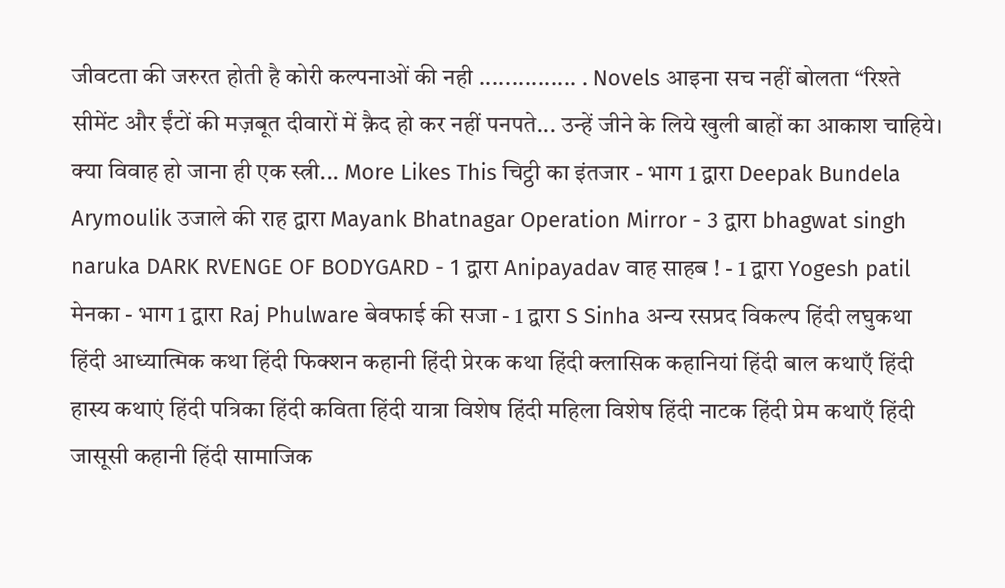जीवटता की जरुरत होती है कोरी कल्पनाओं की नही ............... . Novels आइना सच नहीं बोलता “रिश्ते सीमेंट और ईंटों की मज़बूत दीवारों में क़ैद हो कर नहीं पनपते... उन्हें जीने के लिये खुली बाहों का आकाश चाहिये। क्या विवाह हो जाना ही एक स्त्री... More Likes This चिट्ठी का इंतजार - भाग 1 द्वारा Deepak Bundela Arymoulik उजाले की राह द्वारा Mayank Bhatnagar Operation Mirror - 3 द्वारा bhagwat singh naruka DARK RVENGE OF BODYGARD - 1 द्वारा Anipayadav वाह साहब ! - 1 द्वारा Yogesh patil मेनका - भाग 1 द्वारा Raj Phulware बेवफाई की सजा - 1 द्वारा S Sinha अन्य रसप्रद विकल्प हिंदी लघुकथा हिंदी आध्यात्मिक कथा हिंदी फिक्शन कहानी हिंदी प्रेरक कथा हिंदी क्लासिक कहानियां हिंदी बाल कथाएँ हिंदी हास्य कथाएं हिंदी पत्रिका हिंदी कविता हिंदी यात्रा विशेष हिंदी महिला विशेष हिंदी नाटक हिंदी प्रेम कथाएँ हिंदी जासूसी कहानी हिंदी सामाजिक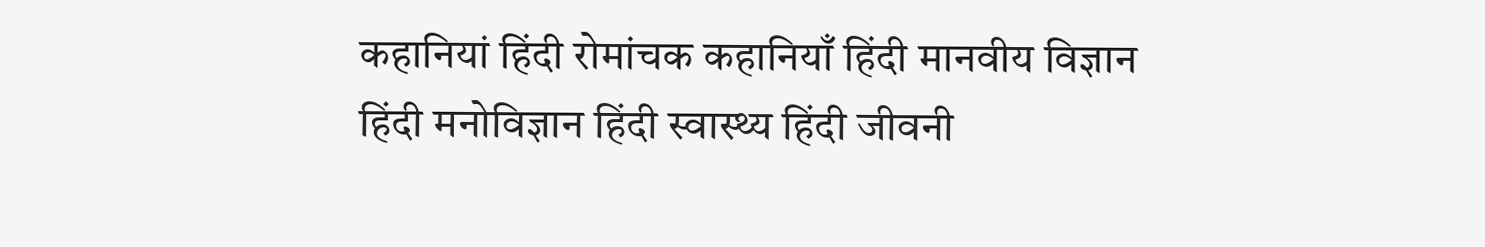कहानियां हिंदी रोमांचक कहानियाँ हिंदी मानवीय विज्ञान हिंदी मनोविज्ञान हिंदी स्वास्थ्य हिंदी जीवनी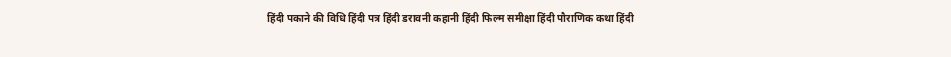हिंदी पकाने की विधि हिंदी पत्र हिंदी डरावनी कहानी हिंदी फिल्म समीक्षा हिंदी पौराणिक कथा हिंदी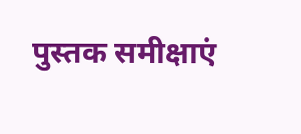पुस्तक समीक्षाएं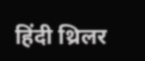हिंदी थ्रिलर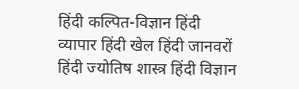हिंदी कल्पित-विज्ञान हिंदी व्यापार हिंदी खेल हिंदी जानवरों हिंदी ज्योतिष शास्त्र हिंदी विज्ञान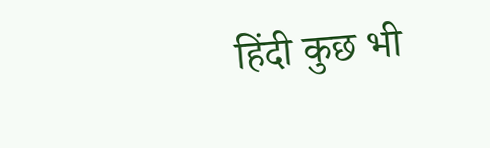हिंदी कुछ भी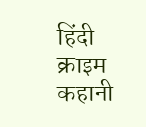हिंदी क्राइम कहानी